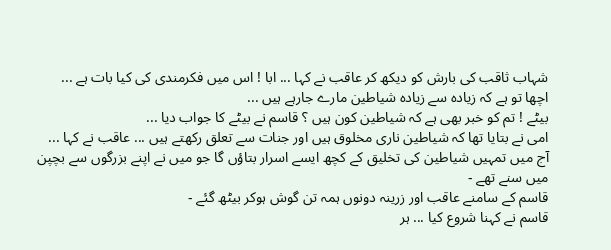شہاب ثاقب کی بارش کو دیکھ کر عاقب نے کہا ... ابا ! اس میں فکرمندی کی کیا بات ہے ...
اچھا تو ہے کہ زیادہ سے زیادہ شیاطین مارے جارہے ہیں ...
بیٹے ! تم کو خبر بھی ہے کہ شیاطین کون ہیں ؟ قاسم نے بیٹے کا جواب دیا ...
امی نے بتایا تھا کہ شیاطین ناری مخلوق ہیں اور جنات سے تعلق رکھتے ہیں ... عاقب نے کہا ...
آج میں تمہیں شیاطین کی تخلیق کے کچھ ایسے اسرار بتاؤں گا جو میں نے اپنے بزرگوں سے بچپن
میں سنے تھے -
قاسم کے سامنے عاقب اور زرینہ دونوں ہمہ تن گوش ہوکر بیٹھ گئے -
قاسم نے کہنا شروع کیا ... ہر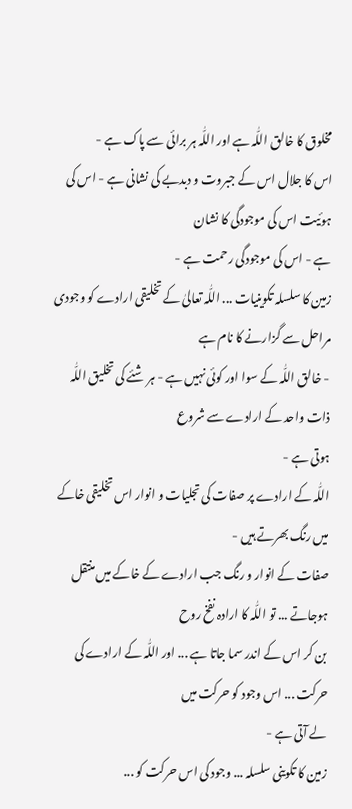مخلوق کا خالق اللّٰہ ہے اور اللّٰہ ہر برائی سے پاک ہے -
اس کا جلال اس کے جبروت و دبدبے کی نشانی ہے - اس کی ہوئیت اس کی موجودگی کا نشان
ہے - اس کی موجودگی رحمت ہے -
زمین کا سلسلہ تکوینیات ... اللّٰہ تعالیٰ کے تخلیقی ارادے کو وجودی مراحل سے گزارنے کا نام ہے
- خالق اللّٰہ کے سوا اور کوئی نہیں ہے - ہر شئے کی تخلیق اللّٰہ ذات واحد کے ارادے سے شروع
ہوتی ہے -
اللّٰہ کے ارادے پر صفات کی تجلیات و انوار اس تخلیقی خاکے میں رنگ بھرتے ہیں -
صفات کے انوار و رنگ جب ارادے کے خاکے میں منتقل ہوجاتے ... تو اللّٰہ کا ارادہ نفخ روح
بن کر اس کے اندر سما جاتا ہے ... اور اللّٰہ کے ارادے کی حرکت ... اس وجود کو حرکت میں
لے آتی ہے -
زمین کا تکوینی سلسلہ ... وجود کی اس حرکت کو ...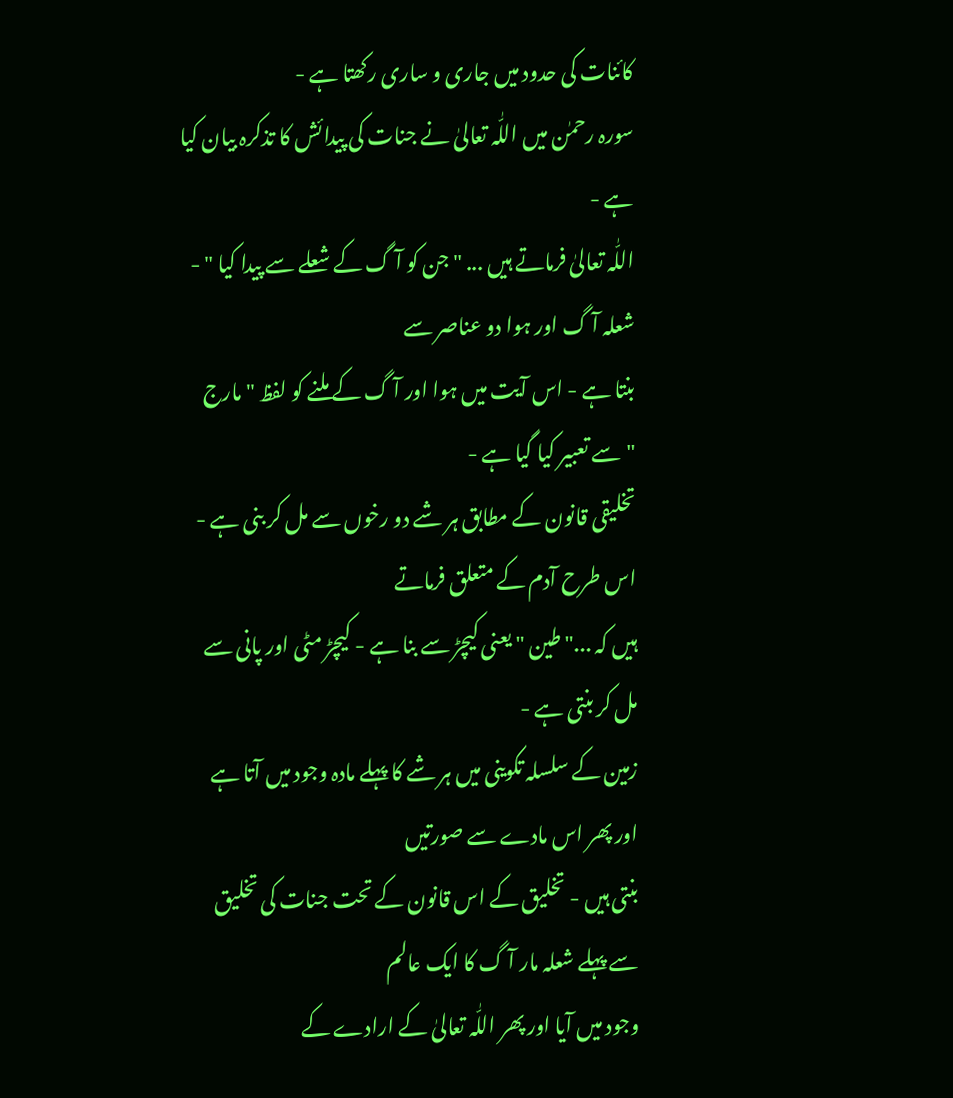کائنات کی حدود میں جاری و ساری رکھتا ہے -
سورہ رحمٰن میں اللّٰہ تعالیٰ نے جنات کی پیدائش کا تذکرہ بیان کیا ہے -
اللّٰہ تعالیٰ فرماتے ہیں ... " جن کو آ گ کے شعلے سے پیدا کیا " - شعلہ آ گ اور ہوا دو عناصر سے
بنتا ہے - اس آیت میں ہوا اور آ گ کے ملنے کو لفظ " مارج "سے تعبیر کیا گیا ہے -
تخلیقی قانون کے مطابق ہر شے دو رخوں سے مل کر بنی ہے - اس طرح آدم کے متعلق فرماتے
ہیں کہ ..." طین " یعنی کیچڑ سے بنا ہے - کیچڑ مٹی اور پانی سے مل کر بنتی ہے -
زمین کے سلسلہ تکوینی میں ہر شے کا پہلے مادہ وجود میں آتا ہے اور پھر اس مادے سے صورتیں
بنتی ہیں - تخلیق کے اس قانون کے تحت جنات کی تخلیق سے پہلے شعلہ مار آ گ کا ایک عالم
وجود میں آیا اور پھر اللّٰہ تعالیٰ کے ارادے کے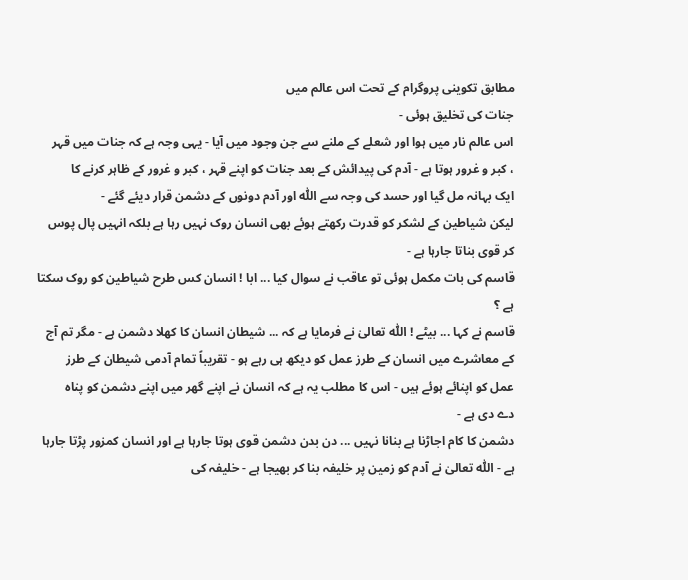مطابق تکوینی پروگرام کے تحت اس عالم میں
جنات کی تخلیق ہوئی -
اس عالم نار میں ہوا اور شعلے کے ملنے سے جن وجود میں آیا - یہی وجہ ہے کہ جنات میں قہر
، کبر و غرور ہوتا ہے - آدم کی پیدائش کے بعد جنات کو اپنے قہر ، کبر و غرور کے ظاہر کرنے کا
ایک بہانہ مل گیا اور حسد کی وجہ سے اللّٰہ اور آدم دونوں کے دشمن قرار دیئے گئے -
لیکن شیاطین کے لشکر کو قدرت رکھتے ہوئے بھی انسان روک نہیں رہا ہے بلکہ انہیں پال پوس
کر قوی بناتا جارہا ہے -
قاسم کی بات مکمل ہوئی تو عاقب نے سوال کیا ... ابا ! انسان کس طرح شیاطین کو روک سکتا
ہے ؟
قاسم نے کہا ... بیٹے ! اللّٰہ تعالیٰ نے فرمایا ہے کہ ... شیطان انسان کا کھلا دشمن ہے - مگر تم آج
کے معاشرے میں انسان کے طرز عمل کو دیکھ ہی رہے ہو - تقریباً تمام آدمی شیطان کے طرز
عمل کو اپنائے ہوئے ہیں - اس کا مطلب یہ ہے کہ انسان نے اپنے گھر میں اپنے دشمن کو پناہ
دے دی ہے -
دشمن کا کام اجاڑنا ہے بنانا نہیں ... دن بدن دشمن قوی ہوتا جارہا ہے اور انسان کمزور پڑتا جارہا
ہے - اللّٰہ تعالیٰ نے آدم کو زمین پر خلیفہ بنا کر بھیجا ہے - خلیفہ کی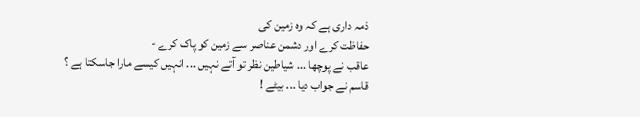ذمہ داری ہے کہ وہ زمین کی
حفاظت کرے اور دشمن عناصر سے زمین کو پاک کرے -
عاقب نے پوچھا ... شیاطین نظر تو آتے نہیں ... انہیں کیسے مارا جاسکتا ہے ؟
قاسم نے جواب دیا ... بیٹے !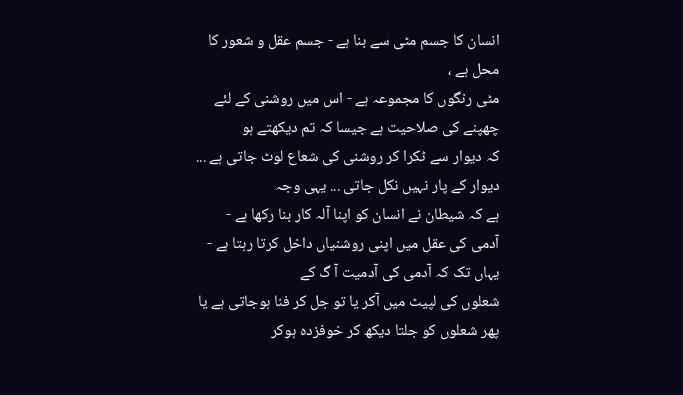انسان کا جسم مٹی سے بنا ہے - جسم عقل و شعور کا محل ہے ،
مٹی رنگوں کا مجموعہ ہے - اس میں روشنی کے لئے چھپنے کی صلاحیت ہے جیسا کہ تم دیکھتے ہو
کہ دیوار سے ٹکرا کر روشنی کی شعاع لوٹ جاتی ہے ... دیوار کے پار نہیں نکل جاتی ... یہی وجہ
ہے کہ شیطان نے انسان کو اپنا آلہ کار بنا رکھا ہے -
آدمی کی عقل میں اپنی روشنیاں داخل کرتا رہتا ہے - یہاں تک کہ آدمی کی آدمیت آ گ کے
شعلوں کی لپیٹ میں آکر یا تو جل کر فنا ہوجاتی ہے یا پھر شعلوں کو جلتا دیکھ کر خوفزدہ ہوکر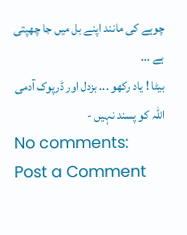چوہے کی مانند اپنے بل میں جا چھپتی ہے ...
بیٹا ! یاد رکھو ... بزدل اور ڈرپوک آدمی اللّٰہ کو پسند نہیں -
No comments:
Post a Comment